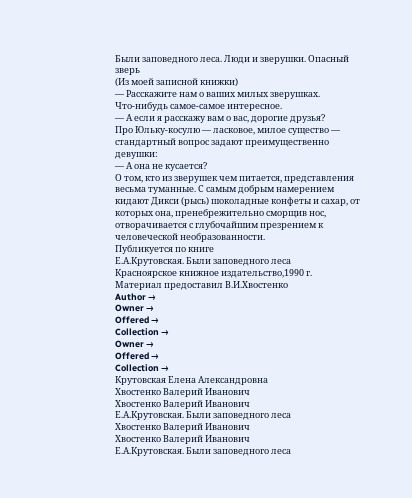Были заповедного леса. Люди и зверушки. Опасный зверь
(Из моей записной книжки)
— Расскажите нам о ваших милых зверушках.
Что-нибудь самое-самое интересное.
— А если я расскажу вам о вас, дорогие друзья?
Про Юльку-косулю — ласковое, милое существо — стандартный вопрос задают преимущественно девушки:
— А она не кусается?
О том, кто из зверушек чем питается, представления весьма туманные. С самым добрым намерением кидают Дикси (рысь) шоколадные конфеты и сахар, от которых она, пренебрежительно сморщив нос, отворачивается с глубочайшим презрением к человеческой необразованности.
Публикуется по книге
Е.А.Крутовская. Были заповедного леса
Красноярское книжное издательство,1990 г.
Материал предоставил В.И.Хвостенко
Author →
Owner →
Offered →
Collection →
Owner →
Offered →
Collection →
Крутовская Елена Александровна
Хвостенко Валерий Иванович
Хвостенко Валерий Иванович
Е.А.Крутовская. Были заповедного леса
Хвостенко Валерий Иванович
Хвостенко Валерий Иванович
Е.А.Крутовская. Были заповедного леса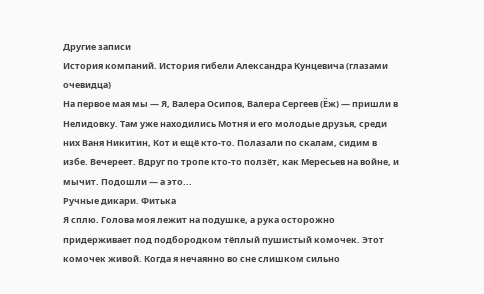Другие записи
История компаний. История гибели Александра Кунцевича (глазами очевидца)
На первое мая мы — Я, Валера Осипов, Валера Сергеев (Ёж) — пришли в Нелидовку. Там уже находились Мотня и его молодые друзья, среди них Ваня Никитин, Кот и ещё кто-то. Полазали по скалам, сидим в избе. Вечереет. Вдруг по тропе кто-то ползёт, как Мересьев на войне, и мычит. Подошли — а это...
Ручные дикари. Фитька
Я сплю. Голова моя лежит на подушке, а рука осторожно придерживает под подбородком тёплый пушистый комочек. Этот комочек живой. Когда я нечаянно во сне слишком сильно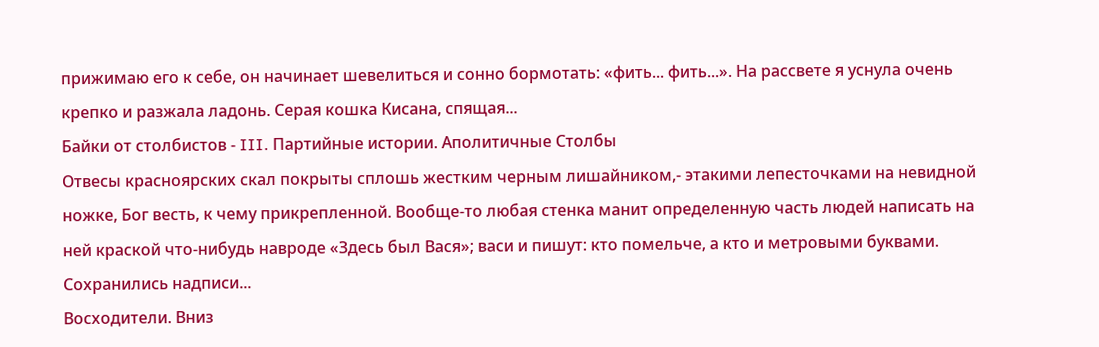прижимаю его к себе, он начинает шевелиться и сонно бормотать: «фить... фить...». На рассвете я уснула очень крепко и разжала ладонь. Серая кошка Кисана, спящая...
Байки от столбистов - III. Партийные истории. Аполитичные Столбы
Отвесы красноярских скал покрыты сплошь жестким черным лишайником,- этакими лепесточками на невидной ножке, Бог весть, к чему прикрепленной. Вообще-то любая стенка манит определенную часть людей написать на ней краской что-нибудь навроде «Здесь был Вася»; васи и пишут: кто помельче, а кто и метровыми буквами. Сохранились надписи...
Восходители. Вниз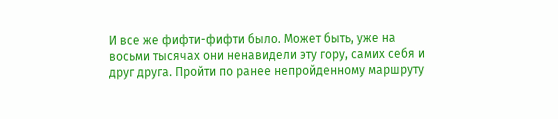И все же фифти-фифти было. Может быть, уже на восьми тысячах они ненавидели эту гору, самих себя и друг друга. Пройти по ранее непройденному маршруту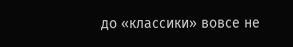до «классики» вовсе не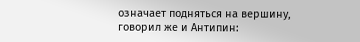означает подняться на вершину, говорил же и Антипин: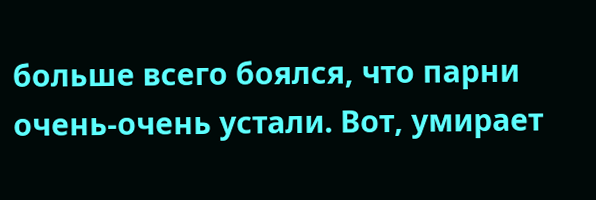больше всего боялся, что парни очень-очень устали. Вот, умирает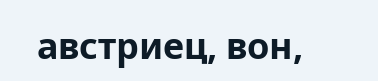австриец, вон,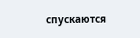спускаются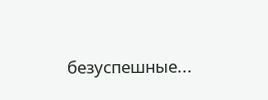безуспешные...